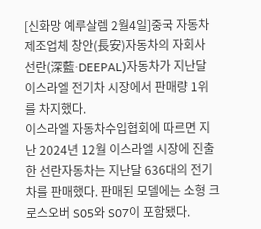[신화망 예루살렘 2월4일]중국 자동차 제조업체 창안(長安)자동차의 자회사 선란(深藍∙DEEPAL)자동차가 지난달 이스라엘 전기차 시장에서 판매량 1위를 차지했다.
이스라엘 자동차수입협회에 따르면 지난 2024년 12월 이스라엘 시장에 진출한 선란자동차는 지난달 636대의 전기차를 판매했다. 판매된 모델에는 소형 크로스오버 S05와 S07이 포함됐다.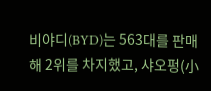비야디(BYD)는 563대를 판매해 2위를 차지했고, 샤오펑(小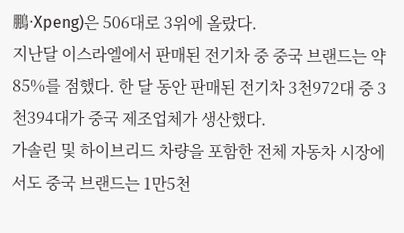鵬·Xpeng)은 506대로 3위에 올랐다.
지난달 이스라엘에서 판매된 전기차 중 중국 브랜드는 약 85%를 점했다. 한 달 동안 판매된 전기차 3천972대 중 3천394대가 중국 제조업체가 생산했다.
가솔린 및 하이브리드 차량을 포함한 전체 자동차 시장에서도 중국 브랜드는 1만5천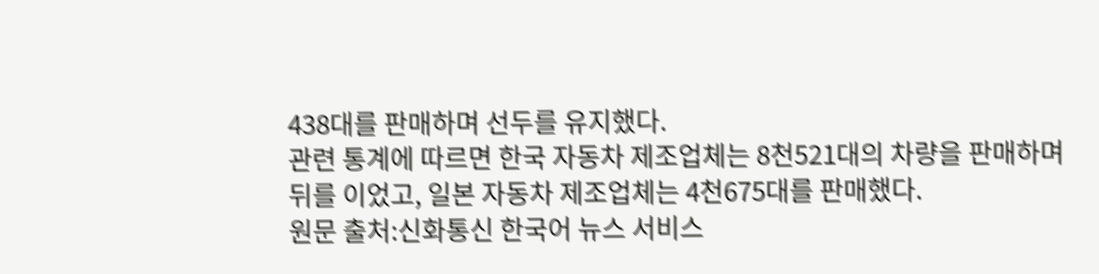438대를 판매하며 선두를 유지했다.
관련 통계에 따르면 한국 자동차 제조업체는 8천521대의 차량을 판매하며 뒤를 이었고, 일본 자동차 제조업체는 4천675대를 판매했다.
원문 출처:신화통신 한국어 뉴스 서비스